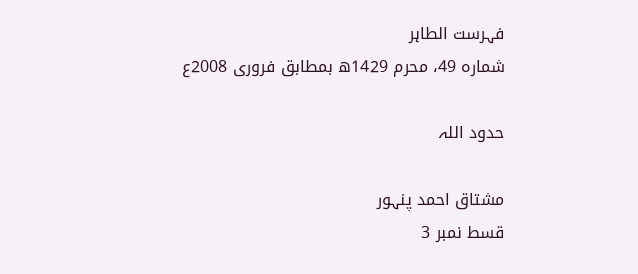فہرست الطاہر
شمارہ 49، محرم 1429ھ بمطابق فروری 2008ع

حدود اللہ

مشتاق احمد پنہور
قسط نمبر 3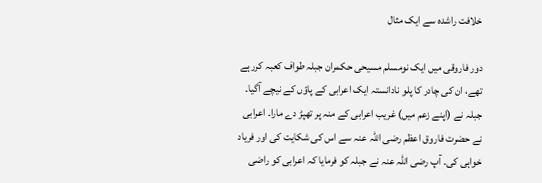خلافت راشدہ سے ایک مثال

دور فاروقی میں ایک نومسلم مسیحی حکمران جبلہ طواف کعبہ کررہے تھے، ان کی چادر کا پلو نادانستہ ایک اعرابی کے پاؤں کے نیچے آگیا۔ جبلہ نے (اپنے زعم میں) غریب اعرابی کے منہ پر تھپڑ دے مارا۔ اعرابی نے حضرت فاروق اعظم رضی اللہ عنہ سے اس کی شکایت کی اور فریاد خواہی کی۔ آپ رضی اللہ عنہ نے جبلہ کو فرمایا کہ اعرابی کو راضی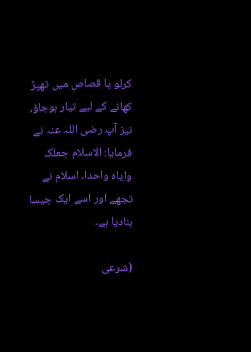کرلو یا قصاص میں تھپڑ کھانے کے لیے تیار ہوجاؤ، نیز آپ رضی اللہ عنہ نے فرمایا: الاسلام جعلک وایاہ واحدا۔ اسلام نے تجھے اور اسے ایک جیسا بنادیا ہے۔

(شرعی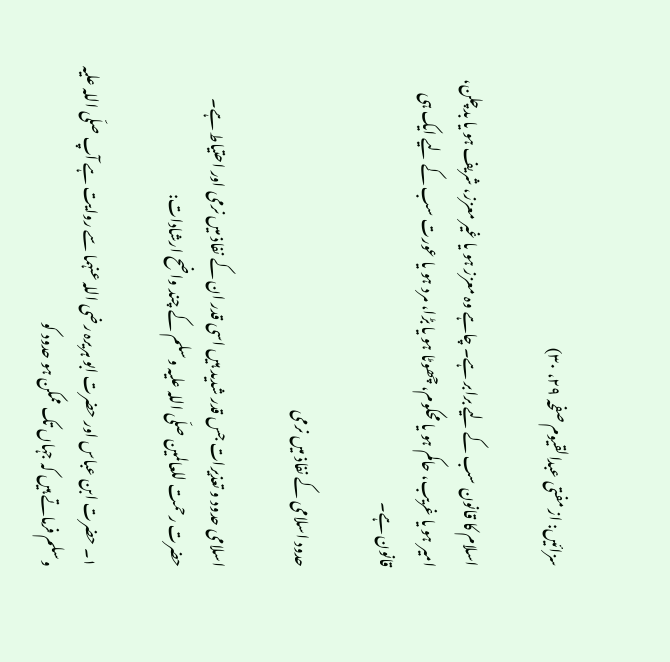سزائیں: از مفتی عبدالقیوم صفحہ ۲۹، ۳۰)

اسلام کا قانون سب کے لیے برابر ہے۔ چاہے وہ معزز ہو یا غیر معزز، شریف ہو یا بدچلن، امیر ہو یا غریب، حاکم ہو یا محکوم، چھوٹا ہو یا بڑا، مرد ہو یا عورت سب کے لیے ایک ہی قانون ہے۔

حدود اسلامی کے نفاذ میں نرمی

اسلامی حدود و تعذیرات جس قدر شدید ہیں اسی قدر ان کے نفاذ میں نرمی اور احتیاط ہے۔ حضرت رحمت للعالمین صلّی اللہ علیہ وسلم کے چند واضح ارشادات:

۱۔ حضرت ابن عباس اور حضرت ابو ہریرہ رضی اللہ عنہما سے روایت ہے آپ صلّی اللہ علیہ وسلم فرماتے ہیں کہ جہاں تک ممکن ہو حدود کو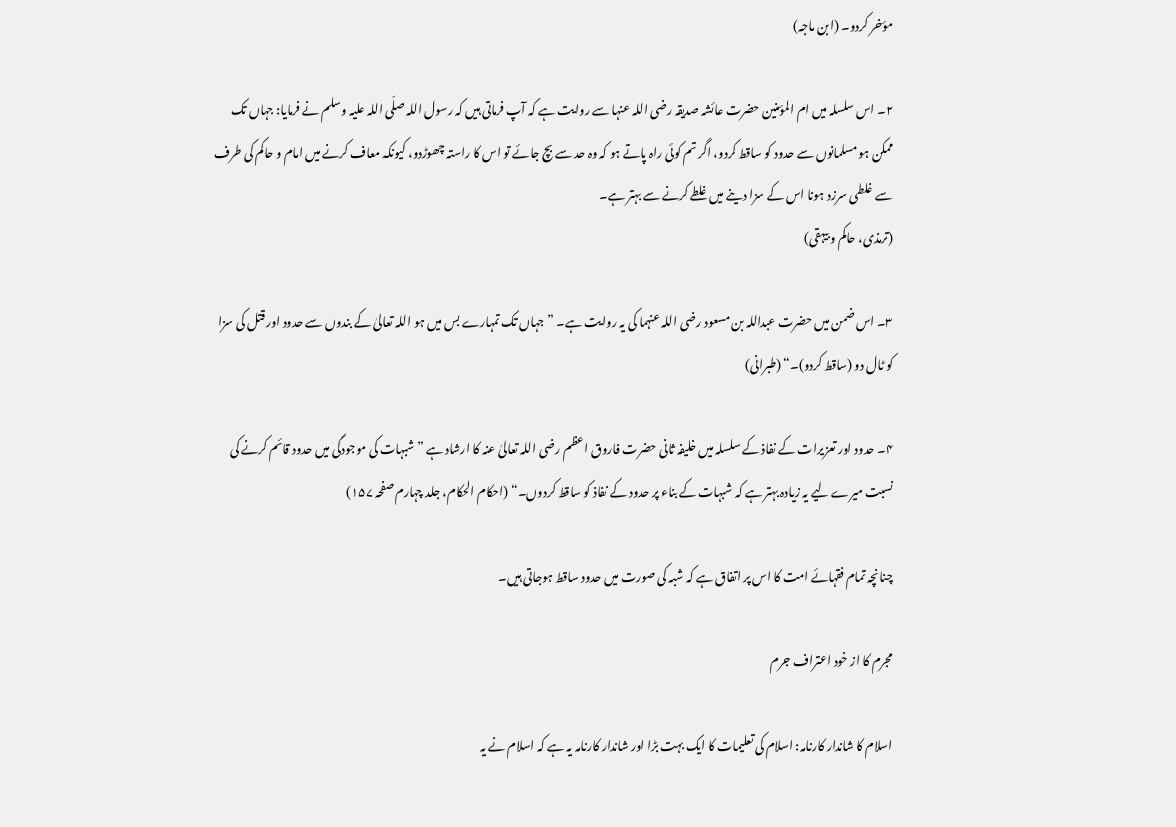مؤخر کردو۔ (ابن ماجہ)

۲۔ اس سلسلہ میں ام المؤمنین حضرت عائشہ صدیقہ رضی اللہ عنہا سے روایت ہے کہ آپ فرماتی ہیں کہ رسول اللہ صلّی اللہ علیہ وسلم نے فرمایا: جہاں تک ممکن ہو مسلمانوں سے حدود کو ساقط کردو، اگر تم کوئی راہ پاتے ہو کہ وہ حد سے بچ جائے تو اس کا راستہ چھوڑدو، کیونکہ معاف کرنے میں امام و حاکم کی طرف سے غلطی سرزد ہونا اس کے سزا دینے میں غلطے کرنے سے بہتر ہے۔
(ترمذی، حاکم و بیہقی)

۳۔ اس ضمن میں حضرت عبداللہ بن مسعود رضی اللہ عنہما کی یہ روایت ہے۔ ”جہاں تک تمہارے بس میں ہو اللہ تعالیٰ کے بندوں سے حدود اور قتل کی سزا کو ٹال دو (ساقط کردو)۔“ (طبرانی)

۴۔ حدود اور تعزیرات کے نفاذ کے سلسلہ میں خلیفہ ثانی حضرت فاروق اعظم رضی اللہ تعالیٰ عنہ کا ارشاد ہے ”شبہات کی موجودگی میں حدود قائم کرنے کی نسبت میرے لیے یہ زیادہ بہتر ہے کہ شبہات کے بناء پر حدود کے نفاذ کو ساقط کردوں۔“ (احکام الحکام، جلد چہارم صفحہ ۱۵۷)

چنانچہ تمام فقہائے امت کا اس پر اتفاق ہے کہ شبہ کی صورت میں حدود ساقط ہوجاتی ہیں۔

مجرم کا از خود اعتراف جرم

اسلام کا شاندار کارنامہ: اسلام کی تعلیمات کا ایک بہت بڑا اور شاندار کارنامہ یہ ہے کہ اسلام نے یہ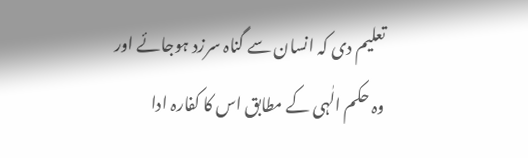تعلیم دی کہ انسان سے گناہ سرزد ہوجائے اور وہ حکم الٰہی کے مطابق اس کا کفارہ ادا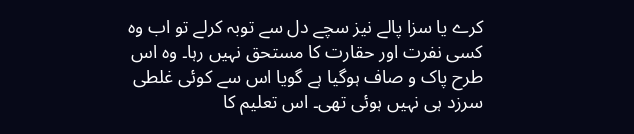کرے یا سزا پالے نیز سچے دل سے توبہ کرلے تو اب وہ کسی نفرت اور حقارت کا مستحق نہیں رہا۔ وہ اس طرح پاک و صاف ہوگیا ہے گویا اس سے کوئی غلطی سرزد ہی نہیں ہوئی تھی۔ اس تعلیم کا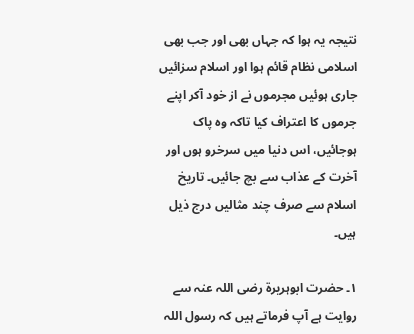نتیجہ یہ ہوا کہ جہاں بھی اور جب بھی اسلامی نظام قائم ہوا اور اسلام سزائیں جاری ہوئیں مجرموں نے از خود آکر اپنے جرموں کا اعتراف کیا تاکہ وہ پاک ہوجائیں، اس دنیا میں سرخرو ہوں اور آخرت کے عذاب سے بچ جائیں۔ تاریخ اسلام سے صرف چند مثالیں درج ذیل ہیں۔

۱۔ حضرت ابوہریرۃ رضی اللہ عنہ سے روایت ہے آپ فرماتے ہیں کہ رسول اللہ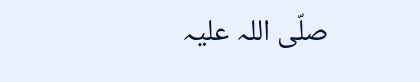صلّی اللہ علیہ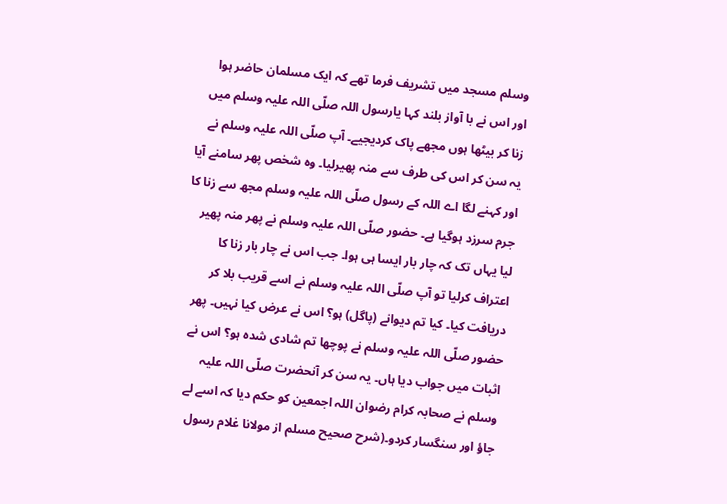وسلم مسجد میں تشریف فرما تھے کہ ایک مسلمان حاضر ہوا اور اس نے با آواز بلند کہا یارسول اللہ صلّی اللہ علیہ وسلم میں زنا کر بیٹھا ہوں مجھے پاک کردیجیے۔ آپ صلّی اللہ علیہ وسلم نے یہ سن کر اس کی طرف سے منہ پھیرلیا۔ وہ شخص پھر سامنے آیا اور کہنے لگا اے اللہ کے رسول صلّی اللہ علیہ وسلم مجھ سے زنا کا جرم سرزد ہوگیا ہے۔ حضور صلّی اللہ علیہ وسلم نے پھر منہ پھیر لیا یہاں تک کہ چار بار ایسا ہی ہوا۔ جب اس نے چار بار زنا کا اعتراف کرلیا تو آپ صلّی اللہ علیہ وسلم نے اسے قریب بلا کر دریافت کیا۔ کیا تم دیوانے (پاگل) ہو؟ اس نے عرض کیا نہیں۔ پھر حضور صلّی اللہ علیہ وسلم نے پوچھا تم شادی شدہ ہو؟ اس نے اثبات میں جواب دیا ہاں۔ یہ سن کر آنحضرت صلّی اللہ علیہ وسلم نے صحابہ کرام رضوان اللہ اجمعین کو حکم دیا کہ اسے لے جاؤ اور سنگسار کردو۔(شرح صحیح مسلم از مولانا غلام رسول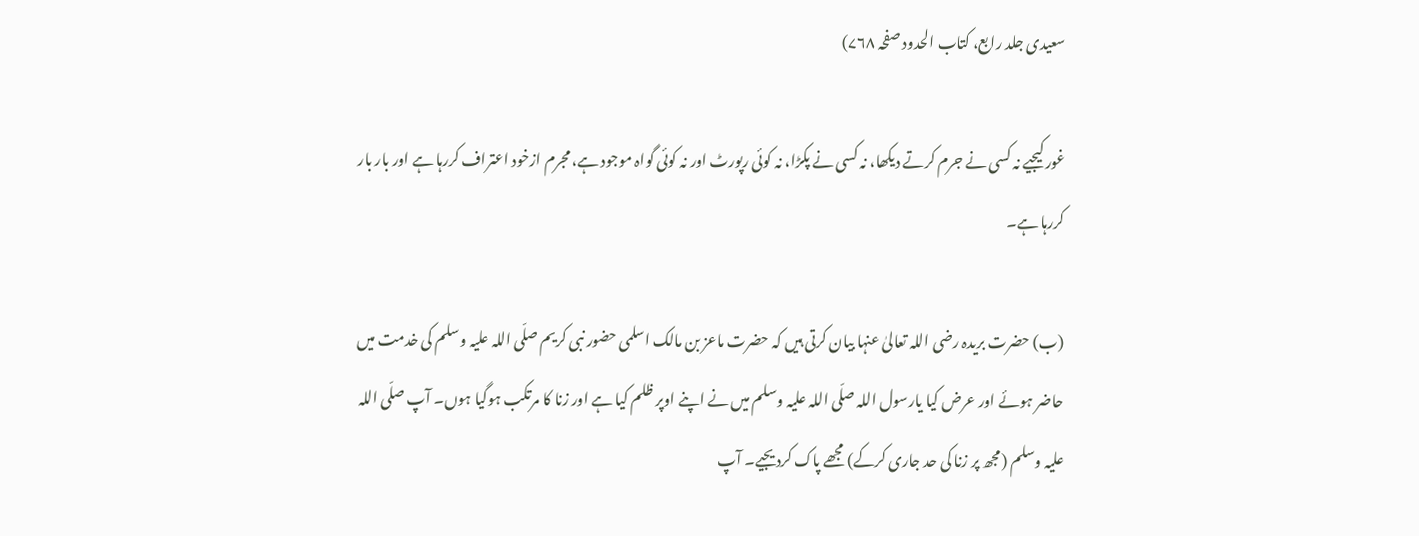سعیدی جلد رابع، کتاب الحدود صفحہ ۷۶۸)

غور کیجیے نہ کسی نے جرم کرتے دیکھا، نہ کسی نے پکڑا، نہ کوئی رپورٹ اور نہ کوئی گواہ موجود ہے، مجرم ازخود اعتراف کررہا ہے اور بار بار کررہا ہے۔

(ب) حضرت بریدہ رضی اللہ تعالیٰ عنہا بیان کرتی ہیں کہ حضرت ماعز بن مالک اسلمی حضور نبی کریم صلّی اللہ علیہ وسلم کی خدمت میں حاضر ہوئے اور عرض کیا یارسول اللہ صلّی اللہ علیہ وسلم میں نے اپنے اوپر ظلم کیا ہے اور زنا کا مرتکب ہوگیا ہوں۔ آپ صلّی اللہ علیہ وسلم (مجھ پر زنا کی حد جاری کرکے) مجھے پاک کردیجیے۔ آپ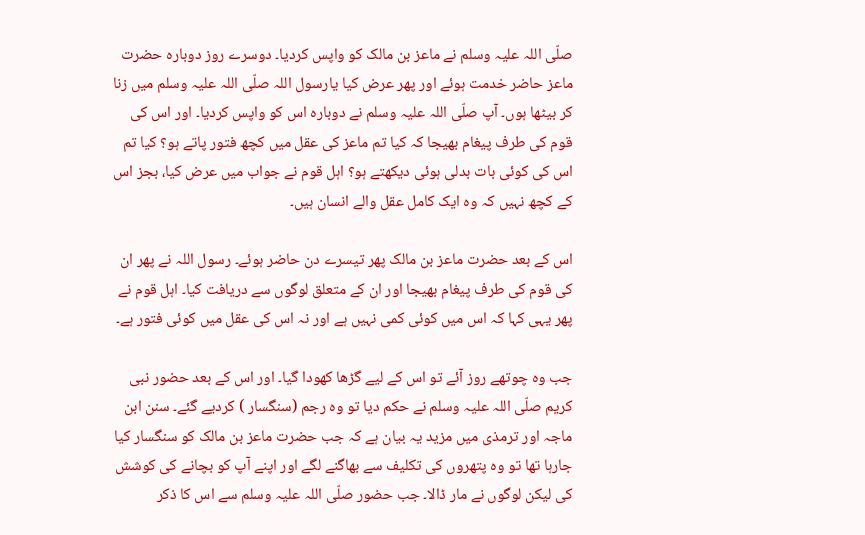صلّی اللہ علیہ وسلم نے ماعز بن مالک کو واپس کردیا۔ دوسرے روز دوبارہ حضرت ماعز حاضر خدمت ہوئے اور پھر عرض کیا یارسول اللہ صلّی اللہ علیہ وسلم میں زنا کر بیٹھا ہوں۔ آپ صلّی اللہ علیہ وسلم نے دوبارہ اس کو واپس کردیا۔ اور اس کی قوم کی طرف پیغام بھیجا کہ کیا تم ماعز کی عقل میں کچھ فتور پاتے ہو؟ کیا تم اس کی کوئی بات بدلی ہوئی دیکھتے ہو؟ اہل قوم نے جواب میں عرض کیا، بجز اس کے کچھ نہیں کہ وہ ایک کامل عقل والے انسان ہیں۔

اس کے بعد حضرت ماعز بن مالک پھر تیسرے دن حاضر ہوئے۔ رسول اللہ نے پھر ان کی قوم کی طرف پیغام بھیجا اور ان کے متعلق لوگوں سے دریافت کیا۔ اہل قوم نے پھر یہی کہا کہ اس میں کوئی کمی نہیں ہے اور نہ اس کی عقل میں کوئی فتور ہے۔

جب وہ چوتھے روز آئے تو اس کے لیے گڑھا کھودا گیا۔ اور اس کے بعد حضور نبی کریم صلّی اللہ علیہ وسلم نے حکم دیا تو وہ رجم (سنگسار ) کردیے گئے۔ سنن ابن ماجہ اور ترمذی میں مزید یہ بیان ہے کہ جب حضرت ماعز بن مالک کو سنگسار کیا جارہا تھا تو وہ پتھروں کی تکلیف سے بھاگنے لگے اور اپنے آپ کو بچانے کی کوشش کی لیکن لوگوں نے مار ڈالا۔ جب حضور صلّی اللہ علیہ وسلم سے اس کا ذکر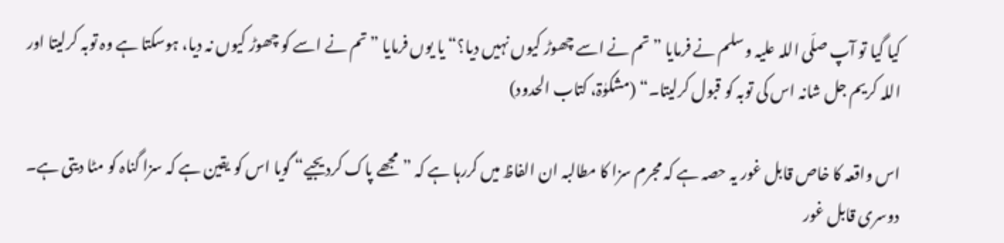کیا گیا تو آپ صلّی اللہ علیہ وسلم نے فرمایا ”تم نے اسے چھوڑ کیوں نہیں دیا؟“ یا یوں فرمایا ”تم نے اسے کو چھوڑ کیوں نہ دیا، ہوسکتا ہے وہ توبہ کرلیتا اور اللہ کریم جل شانہ اس کی توبہ کو قبول کرلیتا۔“ (مشکوٰۃ، کتاب الحدود)

اس واقعہ کا خاص قابل غور یہ حصہ ہے کہ مجرم سزا کا مطالبہ ان الفاظ میں کررہا ہے کہ ”مجھے پاک کردیجیے“ گویا اس کو یقین ہے کہ سزا گناہ کو مٹا دیتی ہے۔ دوسری قابل غور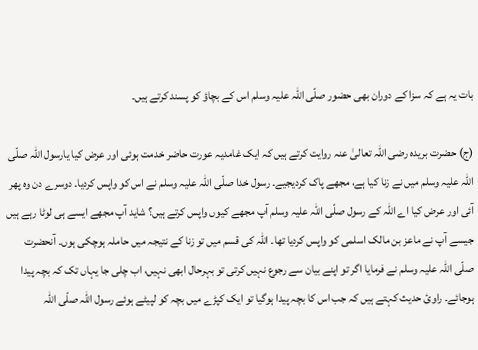بات یہ ہے کہ سزا کے دوران بھی حضور صلّی اللہ علیہ وسلم اس کے بچاؤ کو پسند کرتے ہیں۔

(ج) حضرت بریدہ رضی اللہ تعالیٰ عنہ روایت کرتے ہیں کہ ایک غامدیہ عورت حاضر خدمت ہوئی اور عرض کیا یارسول اللہ صلّی اللہ علیہ وسلم میں نے زنا کیا ہے، مجھے پاک کردیجیے۔ رسول خدا صلّی اللہ علیہ وسلم نے اس کو واپس کردیا۔ دوسرے دن وہ پھر آئی اور عرض کیا اے اللہ کے رسول صلّی اللہ علیہ وسلم آپ مجھے کیوں واپس کرتے ہیں؟ شاید آپ مجھے ایسے ہی لوٹا رہے ہیں جیسے آپ نے ماعز بن مالک اسلمی کو واپس کردیا تھا۔ اللہ کی قسم میں تو زنا کے نتیجہ میں حاملہ ہوچکی ہوں۔ آنحضرت صلّی اللہ علیہ وسلم نے فرمایا اگر تو اپنے بیان سے رجوع نہیں کرتی تو بہرحال ابھی نہیں، اب چلی جا یہاں تک کہ بچہ پیدا ہوجائے۔ راوئ حدیث کہتے ہیں کہ جب اس کا بچہ پیدا ہوگیا تو ایک کپڑے میں بچہ کو لپیٹے ہوئے رسول اللہ صلّی اللہ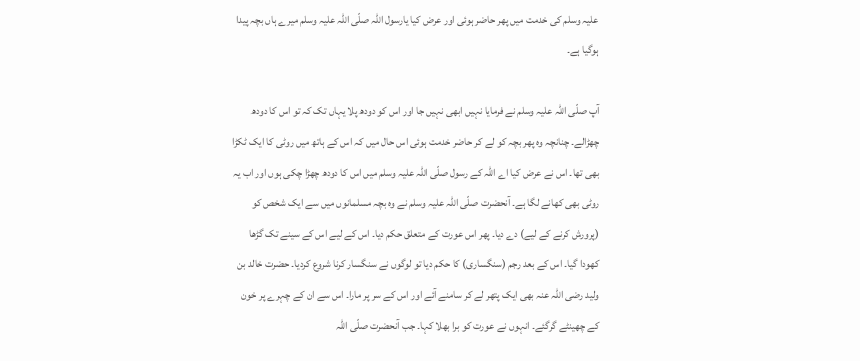علیہ وسلم کی خدمت میں پھر حاضر ہوئی اور عرض کیا یارسول اللہ صلّی اللہ علیہ وسلم میرے ہاں بچہ پیدا ہوگیا ہے۔

آپ صلّی اللہ علیہ وسلم نے فرمایا نہیں ابھی نہیں جا اور اس کو دودھ پلا یہاں تک کہ تو اس کا دودھ چھڑالے۔ چنانچہ وہ پھر بچہ کو لے کر حاضر خدمت ہوئی اس حال میں کہ اس کے ہاتھ میں روٹی کا ایک ٹکڑا بھی تھا۔ اس نے عرض کیا اے اللہ کے رسول صلّی اللہ علیہ وسلم میں اس کا دودھ چھڑا چکی ہوں اور اب یہ روٹی بھی کھانے لگا ہے۔ آنحضرت صلّی اللہ علیہ وسلم نے وہ بچہ مسلمانوں میں سے ایک شخص کو (پرورش کرنے کے لیے) دے دیا۔ پھر اس عورت کے متعلق حکم دیا۔ اس کے لیے اس کے سینے تک گڑھا کھودا گیا۔ اس کے بعد رجم (سنگساری) کا حکم دیا تو لوگوں نے سنگسار کرنا شروع کردیا۔ حضرت خالد بن ولید رضی اللہ عنہ بھی ایک پتھر لے کر سامنے آئے اور اس کے سر پر مارا۔ اس سے ان کے چہرے پر خون کے چھینٹے گرگئے۔ انہوں نے عورت کو برا بھلا کہا۔ جب آنحضرت صلّی اللہ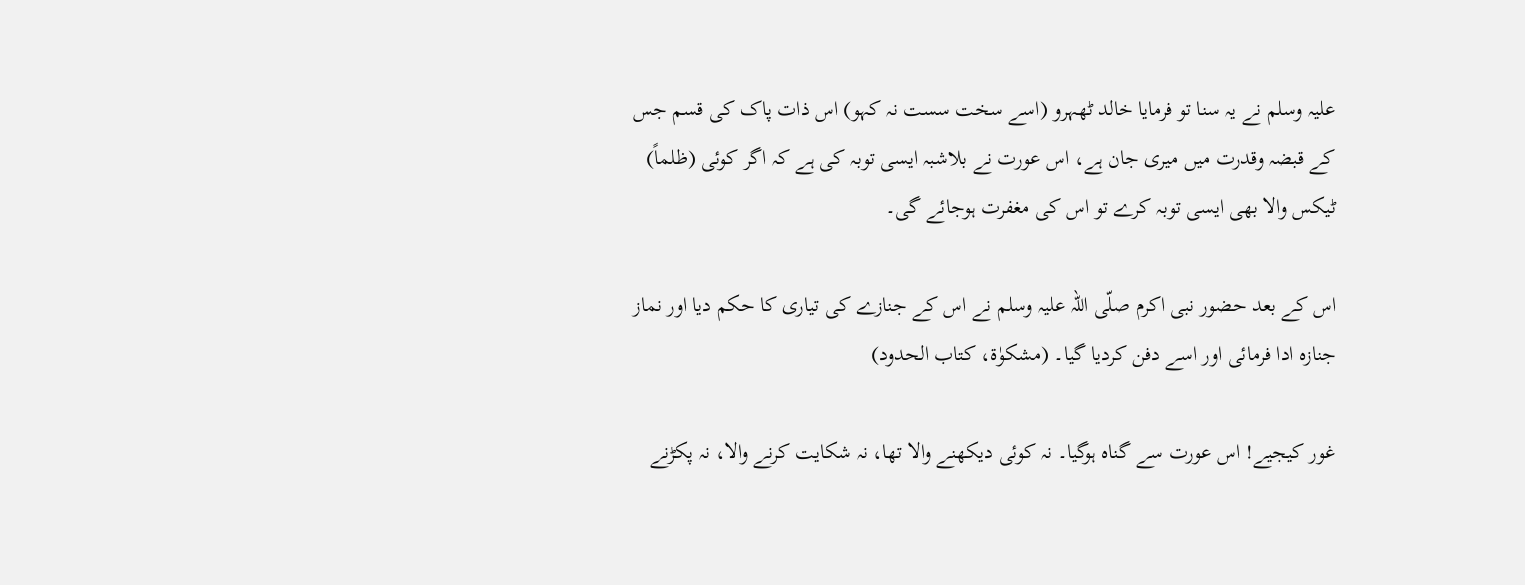علیہ وسلم نے یہ سنا تو فرمایا خالد ٹھہرو (اسے سخت سست نہ کہو) اس ذات پاک کی قسم جس کے قبضہ وقدرت میں میری جان ہے، اس عورت نے بلاشبہ ایسی توبہ کی ہے کہ اگر کوئی (ظلماً) ٹیکس والا بھی ایسی توبہ کرے تو اس کی مغفرت ہوجائے گی۔

اس کے بعد حضور نبی اکرم صلّی اللہ علیہ وسلم نے اس کے جنازے کی تیاری کا حکم دیا اور نماز جنازہ ادا فرمائی اور اسے دفن کردیا گیا۔ (مشکوٰۃ، کتاب الحدود)

غور کیجیے! اس عورت سے گناہ ہوگیا۔ نہ کوئی دیکھنے والا تھا، نہ شکایت کرنے والا، نہ پکڑنے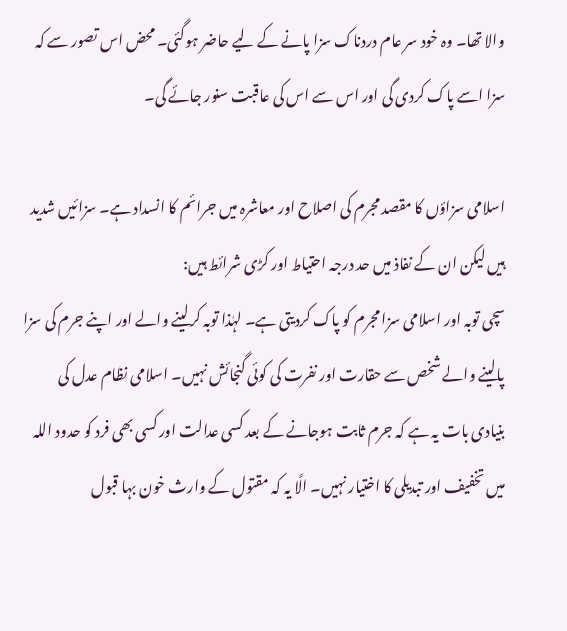والا تھا۔ وہ خود سر عام دردناک سزا پانے کے لیے حاضر ہوگئی۔ محض اس تصور سے کہ سزا اسے پاک کردی گی اور اس سے اس کی عاقبت سنور جائے گی۔

اسلامی سزاؤں کا مقصد مجرم کی اصلاح اور معاشرہ میں جرائم کا انسداد ہے۔ سزائیں شدید ہیں لیکن ان کے نفاذ میں حد درجہ احتیاط اور کڑی شرائط ہیں:
سچی توبہ اور اسلامی سزا مجرم کو پاک کردیتی ہے۔ لہٰذا توبہ کرلینے والے اور اپنے جرم کی سزا پالینے والے شخص سے حقارت اور نفرت کی کوئی گنجائش نہیں۔ اسلامی نظام عدل کی بنیادی بات یہ ہے کہ جرم ثابت ہوجانے کے بعد کسی عدالت اور کسی بھی فرد کو حدود اللہ میں تخفیف اور تبدیلی کا اختیار نہیں۔ الَّا یہ کہ مقتول کے وارث خون بہا قبول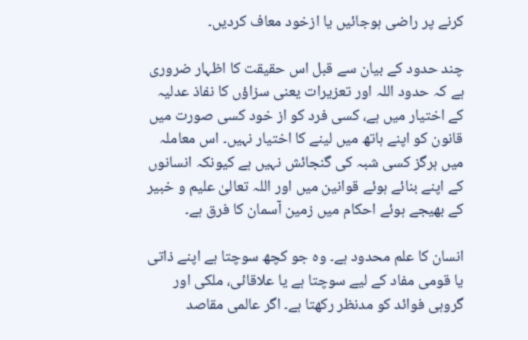کرنے پر راضی ہوجائیں یا ازخود معاف کردیں۔

چند حدود کے بیان سے قبل اس حقیقت کا اظہار ضروری ہے کہ حدود اللہ اور تعزیرات یعنی سزاؤں کا نفاذ عدلیہ کے اختیار میں ہے، کسی فرد کو از خود کسی صورت میں قانون کو اپنے ہاتھ میں لینے کا اختیار نہیں۔ اس معاملہ میں ہرگز کسی شبہ کی گنجائش نہیں ہے کیونکہ انسانوں کے اپنے بنائے ہوئے قوانین میں اور اللہ تعالیٰ علیم و خبیر کے بھیجے ہوئے احکام میں زمین آسمان کا فرق ہے۔

انسان کا علم محدود ہے۔ وہ جو کچھ سوچتا ہے اپنے ذاتی یا قومی مفاد کے لیے سوچتا ہے یا علاقائی، ملکی اور گروہی فوائد کو مدنظر رکھتا ہے۔ اگر عالمی مقاصد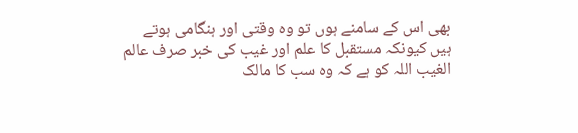بھی اس کے سامنے ہوں تو وہ وقتی اور ہنگامی ہوتے ہیں کیونکہ مستقبل کا علم اور غیب کی خبر صرف عالم الغیب اللہ کو ہے کہ وہ سب کا مالک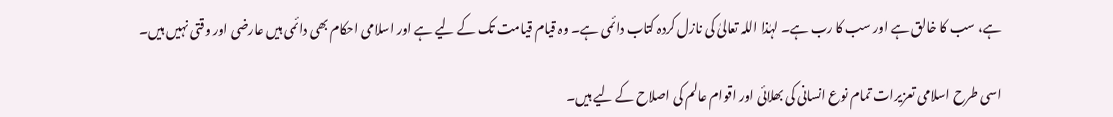ہے، سب کا خالق ہے اور سب کا رب ہے۔ لہٰذا اللہ تعالیٰ کی نازل کردہ کتاب دائمی ہے۔ وہ قیام قیامت تک کے لیے ہے اور اسلامی احکام بھی دائمی ہیں عارضی اور وقتی نہیں ہیں۔

اسی طرح اسلامی تعزیرات تمام نوع انسانی کی بھلائی اور اقوام عالم کی اصلاح کے لیے ہیں۔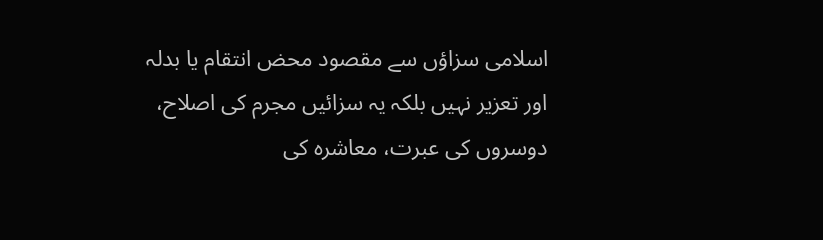اسلامی سزاؤں سے مقصود محض انتقام یا بدلہ اور تعزیر نہیں بلکہ یہ سزائیں مجرم کی اصلاح، دوسروں کی عبرت، معاشرہ کی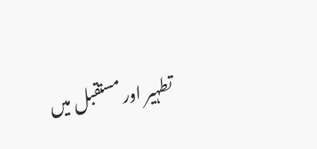تطہیر اور مستقبل میں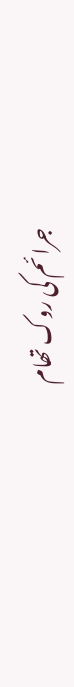جرائم کی روک تھام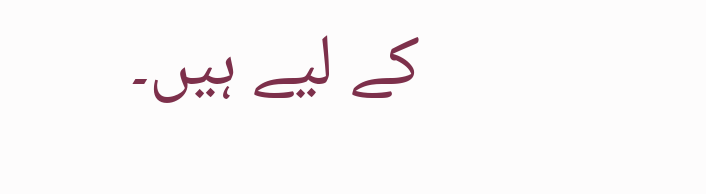کے لیے ہیں۔